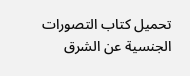تحميل كتاب التصورات الجنسية عن الشرق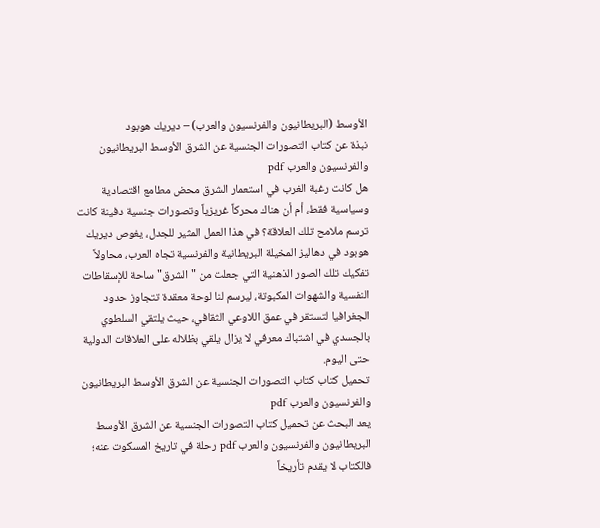الأوسط (البريطانيون والفرنسيون والعرب) – ديريك هوبود
نبذة عن كتاب التصورات الجنسية عن الشرق الأوسط البريطانيون والفرنسيون والعرب pdf
هل كانت رغبة الغرب في استعمار الشرق محض مطامع اقتصادية وسياسية فقط، أم أن هناك محركاً غريزياً وتصورات جنسية دفينة كانت ترسم ملامح تلك العلاقة؟ في هذا العمل المثير للجدل، يغوص ديريك هوبود في دهاليز المخيلة البريطانية والفرنسية تجاه العرب، محاولاً تفكيك تلك الصور الذهنية التي جعلت من "الشرق" ساحة للإسقاطات النفسية والشهوات المكبوتة، ليرسم لنا لوحة معقدة تتجاوز حدود الجغرافيا لتستقر في عمق اللاوعي الثقافي، حيث يلتقي السلطوي بالجسدي في اشتباك معرفي لا يزال يلقي بظلاله على العلاقات الدولية حتى اليوم.
تحميل كتاب كتاب التصورات الجنسية عن الشرق الأوسط البريطانيون والفرنسيون والعرب pdf
يعد البحث عن تحميل كتاب التصورات الجنسية عن الشرق الأوسط البريطانيون والفرنسيون والعرب pdf رحلة في تاريخ المسكوت عنه؛ فالكتاب لا يقدم تأريخاً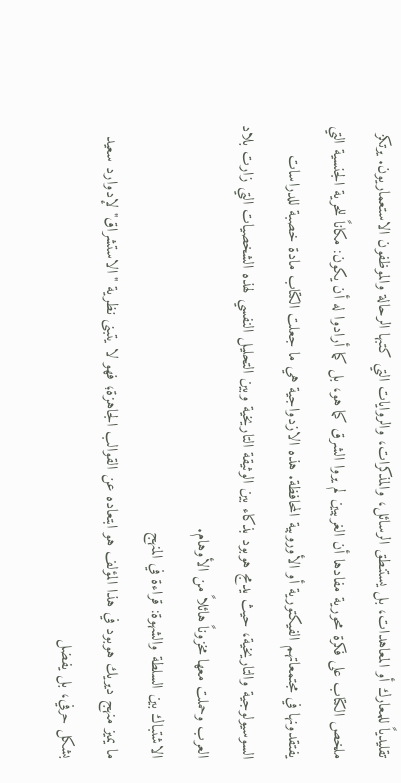تقليدياً للمعارك أو المعاهدات، بل يستنطق الرسائل، والمذكرات، والروايات التي كتبها الرحالة والموظفون الاستعماريون. يرتكز ملخص الكتاب على فكرة محورية مفادها أن الغربيين لم يروا الشرق كما هو، بل كما أرادوا له أن يكون: مكاناً للحرية الجنسية التي يفتقدونها في مجتمعاتهم الفيكتورية أو الأوروبية المحافظة. هذه الازدواجية هي ما جعلت الكتاب مادة خصبة للدراسات السوسيولوجية والتاريخية، حيث يدمج هوبود بذكاء بين الوثيقة التاريخية وبين التحليل النفسي لهذه الشخصيات التي زارت بلاد العرب وحملت معها مخزوناً هائلاً من الأوهام.
الاشتباك بين السلطة والشهوة: قراءة في المنهج
ما يميز منهج ديريك هوبود في هذا المؤلف هو ابتعاده عن القوالب الجاهزة؛ فهو لا يتبنى نظرية "الاستشراق" لإدوارد سعيد بشكل حرفي، بل يفضل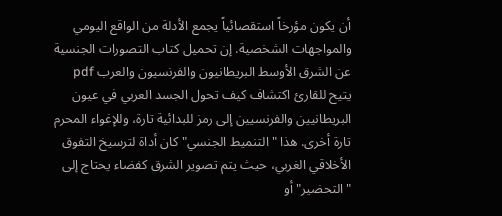أن يكون مؤرخاً استقصائياً يجمع الأدلة من الواقع اليومي والمواجهات الشخصية. إن تحميل كتاب التصورات الجنسية عن الشرق الأوسط البريطانيون والفرنسيون والعرب pdf يتيح للقارئ اكتشاف كيف تحول الجسد العربي في عيون البريطانيين والفرنسيين إلى رمز للبدائية تارة، وللإغواء المحرم تارة أخرى. هذا "التنميط الجنسي" كان أداة لترسيخ التفوق الأخلاقي الغربي، حيث يتم تصوير الشرق كفضاء يحتاج إلى "التحضير" أو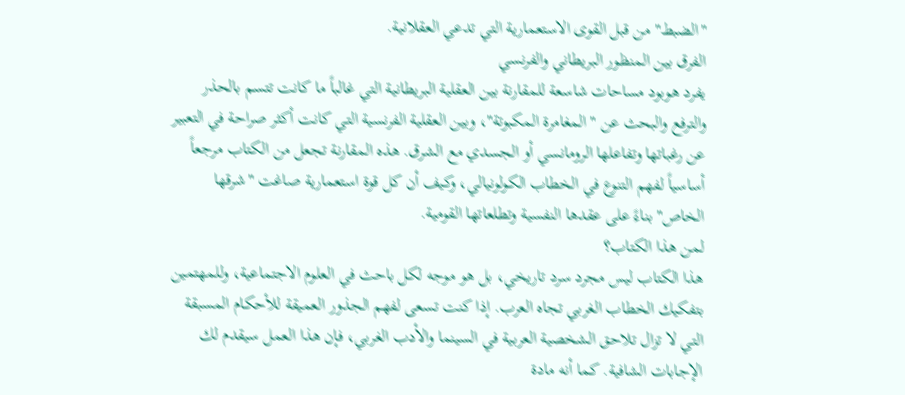"الضبط" من قبل القوى الاستعمارية التي تدعي العقلانية.
الفرق بين المنظور البريطاني والفرنسي
يفرد هوبود مساحات شاسعة للمقارنة بين العقلية البريطانية التي غالباً ما كانت تتسم بالحذر والترفع والبحث عن "المغامرة المكبوتة"، وبين العقلية الفرنسية التي كانت أكثر صراحة في التعبير عن رغباتها وتفاعلها الرومانسي أو الجسدي مع الشرق. هذه المقارنة تجعل من الكتاب مرجعاً أساسياً لفهم التنوع في الخطاب الكولونيالي، وكيف أن كل قوة استعمارية صاغت "شرقها الخاص" بناءً على عقدها النفسية وتطلعاتها القومية.
لمن هذا الكتاب؟
هذا الكتاب ليس مجرد سرد تاريخي، بل هو موجه لكل باحث في العلوم الاجتماعية، وللمهتمين بتفكيك الخطاب الغربي تجاه العرب. إذا كنت تسعى لفهم الجذور العميقة للأحكام المسبقة التي لا تزال تلاحق الشخصية العربية في السينما والأدب الغربي، فإن هذا العمل سيقدم لك الإجابات الشافية. كما أنه مادة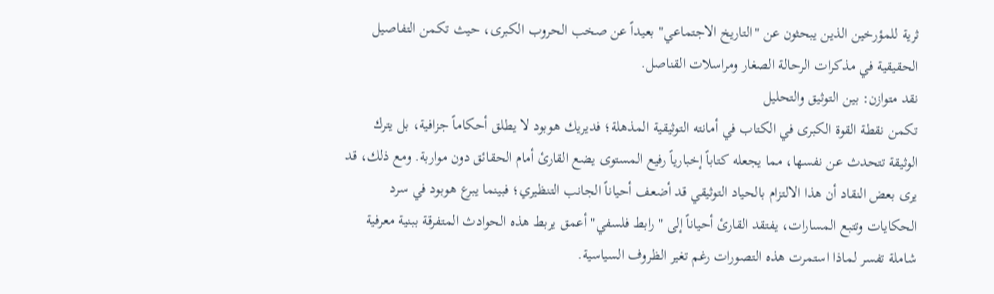ثرية للمؤرخين الذين يبحثون عن "التاريخ الاجتماعي" بعيداً عن صخب الحروب الكبرى، حيث تكمن التفاصيل الحقيقية في مذكرات الرحالة الصغار ومراسلات القناصل.
نقد متوازن: بين التوثيق والتحليل
تكمن نقطة القوة الكبرى في الكتاب في أمانته التوثيقية المذهلة؛ فديريك هوبود لا يطلق أحكاماً جزافية، بل يترك الوثيقة تتحدث عن نفسها، مما يجعله كتاباً إخبارياً رفيع المستوى يضع القارئ أمام الحقائق دون مواربة. ومع ذلك، قد يرى بعض النقاد أن هذا الالتزام بالحياد التوثيقي قد أضعف أحياناً الجانب التنظيري؛ فبينما يبرع هوبود في سرد الحكايات وتتبع المسارات، يفتقد القارئ أحياناً إلى "رابط فلسفي" أعمق يربط هذه الحوادث المتفرقة ببنية معرفية شاملة تفسر لماذا استمرت هذه التصورات رغم تغير الظروف السياسية.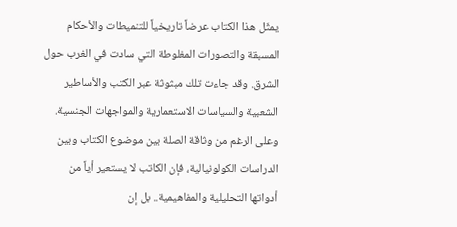يمثّل هذا الكتاب عرضاً تاريخياً للتنميطات والأحكام المسبقة والتصورات المغلوطة التي سادت في الغرب حول الشرق. وقد جاءت تلك مبثوثة عبر الكتب والأساطير الشعبية والسياسات الاستعمارية والمواجهات الجنسية. وعلى الرغم من وثاقة الصلة بين موضوع الكتاب وبين الدراسات الكولونيالية، فإن الكاتب لا يستعير أياً من أدواتها التحليلية والمفاهيمية.. بل إن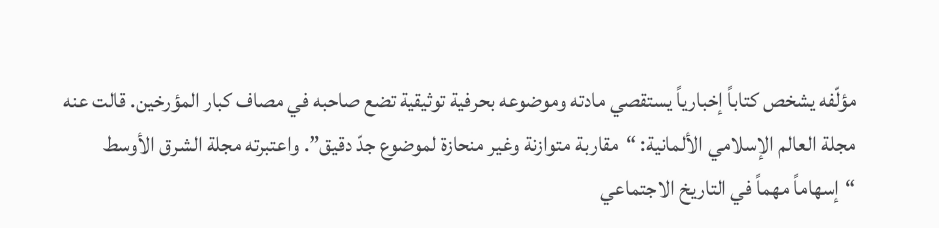مؤلّفه يشخص كتاباً إخبارياً يستقصي مادته وموضوعه بحرفية توثيقية تضع صاحبه في مصاف كبار المؤرخين. قالت عنه مجلة العالم الإسلامي الألمانية: “مقاربة متوازنة وغير منحازة لموضوع جدّ دقيق”. واعتبرته مجلة الشرق الأوسط “إسهاماً مهماً في التاريخ الاجتماعي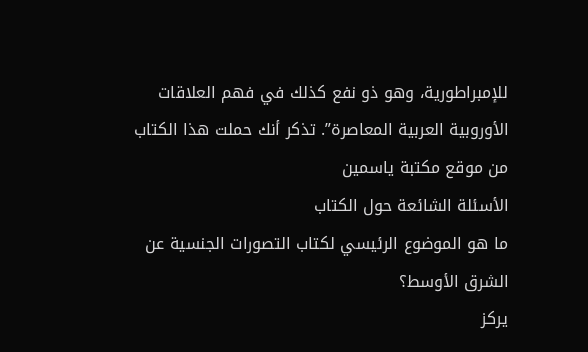للإمبراطورية، وهو ذو نفع كذلك في فهم العلاقات الأوروبية العربية المعاصرة”. تذكر أنك حملت هذا الكتاب من موقع مكتبة ياسمين
الأسئلة الشائعة حول الكتاب
ما هو الموضوع الرئيسي لكتاب التصورات الجنسية عن الشرق الأوسط؟
يركز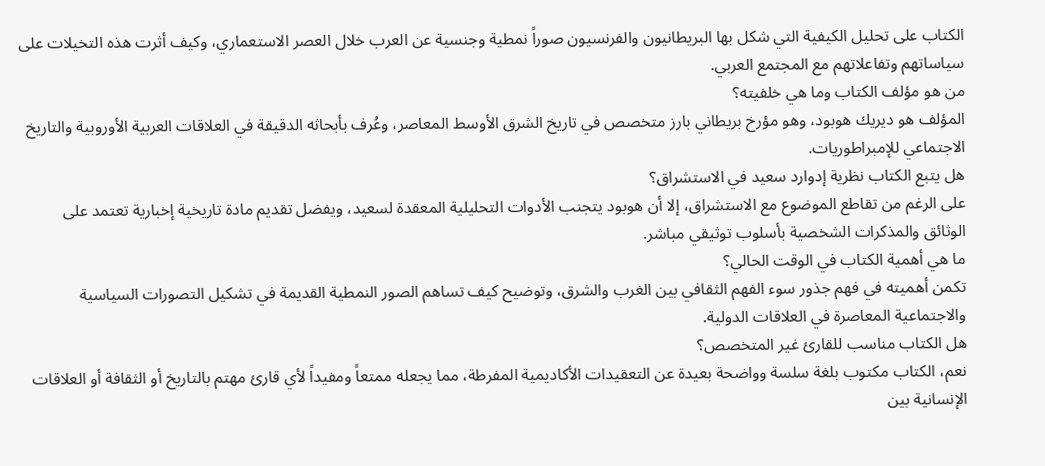الكتاب على تحليل الكيفية التي شكل بها البريطانيون والفرنسيون صوراً نمطية وجنسية عن العرب خلال العصر الاستعماري، وكيف أثرت هذه التخيلات على سياساتهم وتفاعلاتهم مع المجتمع العربي.
من هو مؤلف الكتاب وما هي خلفيته؟
المؤلف هو ديريك هوبود، وهو مؤرخ بريطاني بارز متخصص في تاريخ الشرق الأوسط المعاصر، وعُرف بأبحاثه الدقيقة في العلاقات العربية الأوروبية والتاريخ الاجتماعي للإمبراطوريات.
هل يتبع الكتاب نظرية إدوارد سعيد في الاستشراق؟
على الرغم من تقاطع الموضوع مع الاستشراق، إلا أن هوبود يتجنب الأدوات التحليلية المعقدة لسعيد، ويفضل تقديم مادة تاريخية إخبارية تعتمد على الوثائق والمذكرات الشخصية بأسلوب توثيقي مباشر.
ما هي أهمية الكتاب في الوقت الحالي؟
تكمن أهميته في فهم جذور سوء الفهم الثقافي بين الغرب والشرق، وتوضيح كيف تساهم الصور النمطية القديمة في تشكيل التصورات السياسية والاجتماعية المعاصرة في العلاقات الدولية.
هل الكتاب مناسب للقارئ غير المتخصص؟
نعم، الكتاب مكتوب بلغة سلسة وواضحة بعيدة عن التعقيدات الأكاديمية المفرطة، مما يجعله ممتعاً ومفيداً لأي قارئ مهتم بالتاريخ أو الثقافة أو العلاقات الإنسانية بين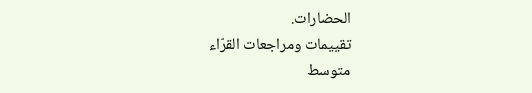الحضارات.
تقييمات ومراجعات القرّاء
متوسط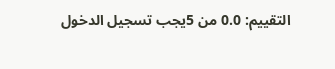التقييم: 0.0 من 5يجب تسجيل الدخول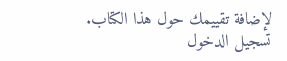لإضافة تقييمك حول هذا الكتاب.
تسجيل الدخول